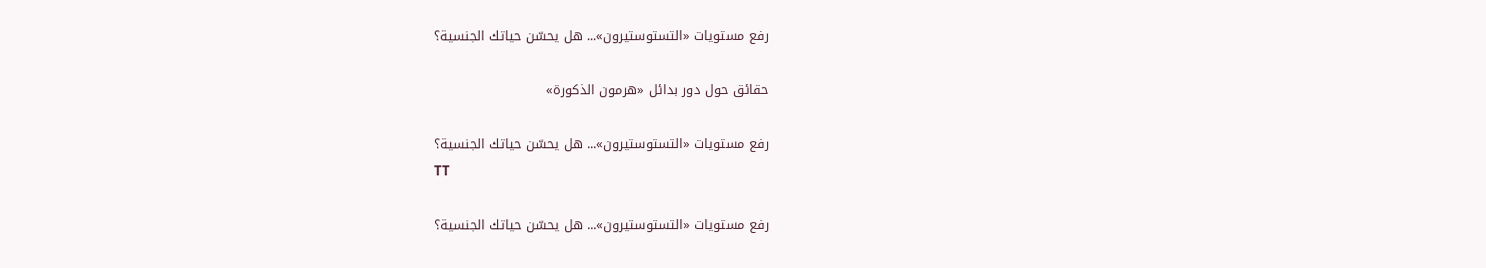رفع مستويات «التستوستيرون»... هل يحسّن حياتك الجنسية؟

حقائق حول دور بدائل «هرمون الذكورة»

رفع مستويات «التستوستيرون»... هل يحسّن حياتك الجنسية؟
TT

رفع مستويات «التستوستيرون»... هل يحسّن حياتك الجنسية؟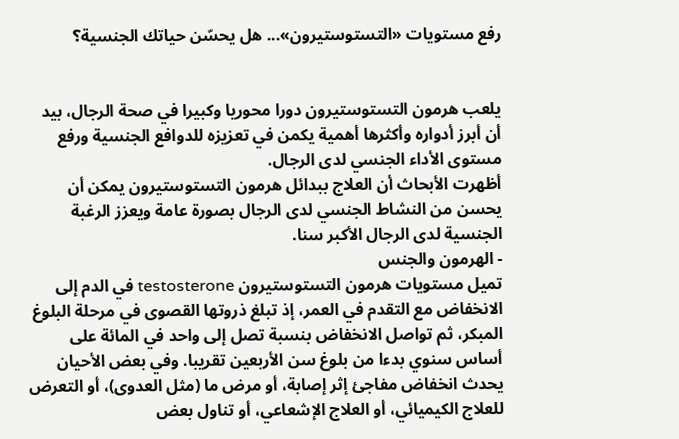رفع مستويات «التستوستيرون»... هل يحسّن حياتك الجنسية؟


يلعب هرمون التستوستيرون دورا محوريا وكبيرا في صحة الرجال، بيد أن أبرز أدواره وأكثرها أهمية يكمن في تعزيزه للدوافع الجنسية ورفع مستوى الأداء الجنسي لدى الرجال.
أظهرت الأبحاث أن العلاج ببدائل هرمون التستوستيرون يمكن أن يحسن من النشاط الجنسي لدى الرجال بصورة عامة ويعزز الرغبة الجنسية لدى الرجال الأكبر سنا.
- الهرمون والجنس
تميل مستويات هرمون التستوستيرون testosterone في الدم إلى الانخفاض مع التقدم في العمر، إذ تبلغ ذروتها القصوى في مرحلة البلوغ المبكر، ثم تواصل الانخفاض بنسبة تصل إلى واحد في المائة على أساس سنوي بدءا من بلوغ سن الأربعين تقريبا. وفي بعض الأحيان يحدث انخفاض مفاجئ إثر إصابة، أو مرض ما (مثل العدوى)، أو التعرض للعلاج الكيميائي، أو العلاج الإشعاعي، أو تناول بعض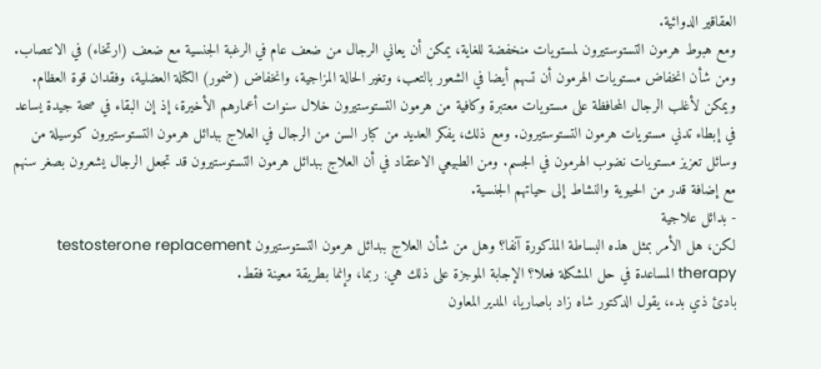العقاقير الدوائية.
ومع هبوط هرمون التستوستيرون لمستويات منخفضة للغاية، يمكن أن يعاني الرجال من ضعف عام في الرغبة الجنسية مع ضعف (ارتخاء) في الانتصاب. ومن شأن انخفاض مستويات الهرمون أن تسهم أيضا في الشعور بالتعب، وتغير الحالة المزاجية، وانخفاض (ضمور) الكتلة العضلية، وفقدان قوة العظام.
ويمكن لأغلب الرجال المحافظة على مستويات معتبرة وكافية من هرمون التستوستيرون خلال سنوات أعمارهم الأخيرة، إذ إن البقاء في صحة جيدة يساعد في إبطاء تدني مستويات هرمون التستوستيرون. ومع ذلك، يفكر العديد من كبار السن من الرجال في العلاج ببدائل هرمون التستوستيرون كوسيلة من وسائل تعزيز مستويات نضوب الهرمون في الجسم. ومن الطبيعي الاعتقاد في أن العلاج ببدائل هرمون التستوستيرون قد تجعل الرجال يشعرون بصغر سنهم مع إضافة قدر من الحيوية والنشاط إلى حياتهم الجنسية.
- بدائل علاجية
لكن، هل الأمر بمثل هذه البساطة المذكورة آنفا؟ وهل من شأن العلاج ببدائل هرمون التستوستيرون testosterone replacement therapy المساعدة في حل المشكلة فعلا؟ الإجابة الموجزة على ذلك هي: ربما، وإنما بطريقة معينة فقط.
بادئ ذي بدء، يقول الدكتور شاه زاد باصاريا، المدير المعاون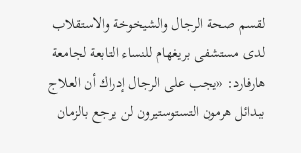لقسم صحة الرجال والشيخوخة والاستقلاب لدى مستشفى بريغهام للنساء التابعة لجامعة هارفارد: «يجب على الرجال إدراك أن العلاج ببدائل هرمون التستوستيرون لن يرجع بالزمان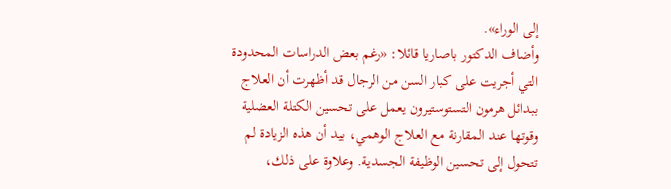إلى الوراء».
وأضاف الدكتور باصاريا قائلا: «رغم بعض الدراسات المحدودة التي أجريت على كبار السن من الرجال قد أظهرت أن العلاج ببدائل هرمون التستوستيرون يعمل على تحسين الكتلة العضلية وقوتها عند المقارنة مع العلاج الوهمي، بيد أن هذه الزيادة لم تتحول إلى تحسين الوظيفة الجسدية. وعلاوة على ذلك،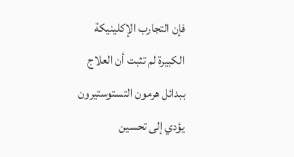فإن التجارب الإكلينيكة الكبيرة لم تثبت أن العلاج ببدائل هرمون التستوستيرون يؤدي إلى تحسين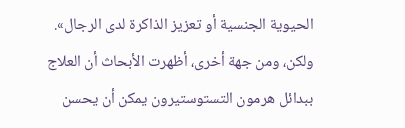الحيوية الجنسية أو تعزيز الذاكرة لدى الرجال».
ولكن، ومن جهة أخرى، أظهرت الأبحاث أن العلاج ببدائل هرمون التستوستيرون يمكن أن يحسن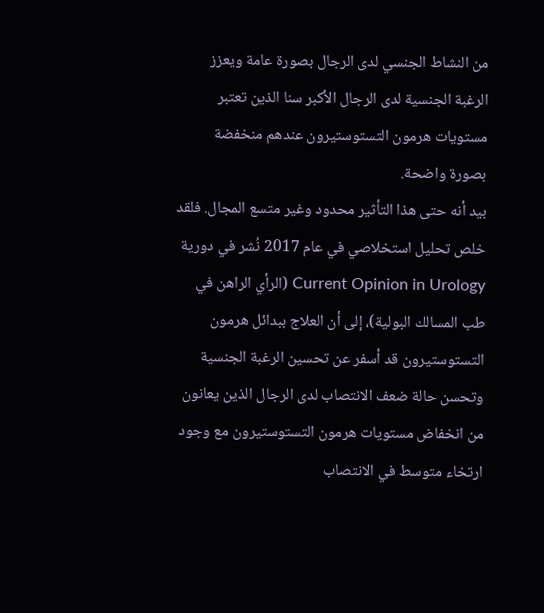من النشاط الجنسي لدى الرجال بصورة عامة ويعزز الرغبة الجنسية لدى الرجال الأكبر سنا الذين تعتبر مستويات هرمون التستوستيرون عندهم منخفضة بصورة واضحة.
بيد أنه حتى هذا التأثير محدود وغير متسع المجال. فلقد خلص تحليل استخلاصي في عام 2017 نُشر في دورية Current Opinion in Urology (الرأي الراهن في طب المسالك البولية)، إلى أن العلاج ببدائل هرمون التستوستيرون قد أسفر عن تحسين الرغبة الجنسية وتحسن حالة ضعف الانتصاب لدى الرجال الذين يعانون من انخفاض مستويات هرمون التستوستيرون مع وجود ارتخاء متوسط في الانتصاب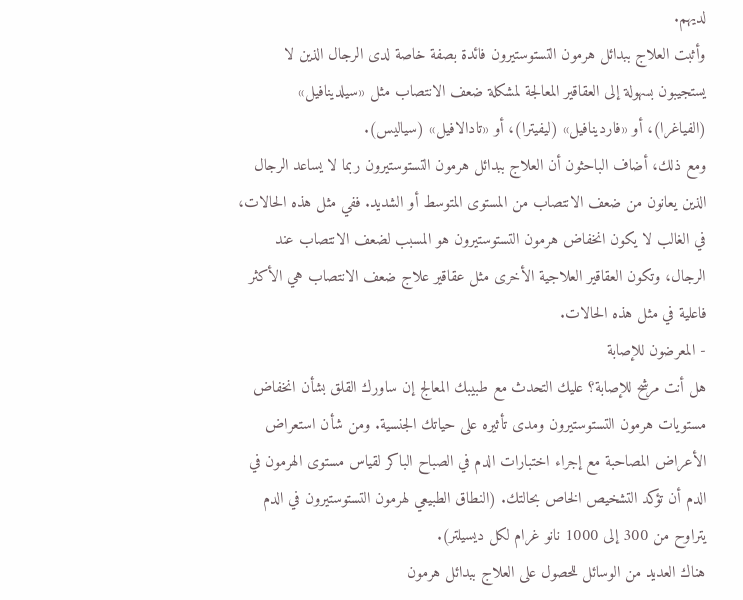لديهم.
وأثبت العلاج ببدائل هرمون التستوستيرون فائدة بصفة خاصة لدى الرجال الذين لا يستجيبون بسهولة إلى العقاقير المعالجة لمشكلة ضعف الانتصاب مثل «سيلدينافيل» (الفياغرا)، أو «فاردينافيل» (ليفيترا)، أو «تادالافيل» (سياليس).
ومع ذلك، أضاف الباحثون أن العلاج ببدائل هرمون التستوستيرون ربما لا يساعد الرجال الذين يعانون من ضعف الانتصاب من المستوى المتوسط أو الشديد. ففي مثل هذه الحالات، في الغالب لا يكون انخفاض هرمون التستوستيرون هو المسبب لضعف الانتصاب عند الرجال، وتكون العقاقير العلاجية الأخرى مثل عقاقير علاج ضعف الانتصاب هي الأكثر فاعلية في مثل هذه الحالات.
- المعرضون للإصابة
هل أنت مرشح للإصابة؟ عليك التحدث مع طبيبك المعالج إن ساورك القلق بشأن انخفاض مستويات هرمون التستوستيرون ومدى تأثيره على حياتك الجنسية. ومن شأن استعراض الأعراض المصاحبة مع إجراء اختبارات الدم في الصباح الباكر لقياس مستوى الهرمون في الدم أن تؤكد التشخيص الخاص بحالتك. (النطاق الطبيعي لهرمون التستوستيرون في الدم يتراوح من 300 إلى 1000 نانو غرام لكل ديسيلتر).
هناك العديد من الوسائل للحصول على العلاج ببدائل هرمون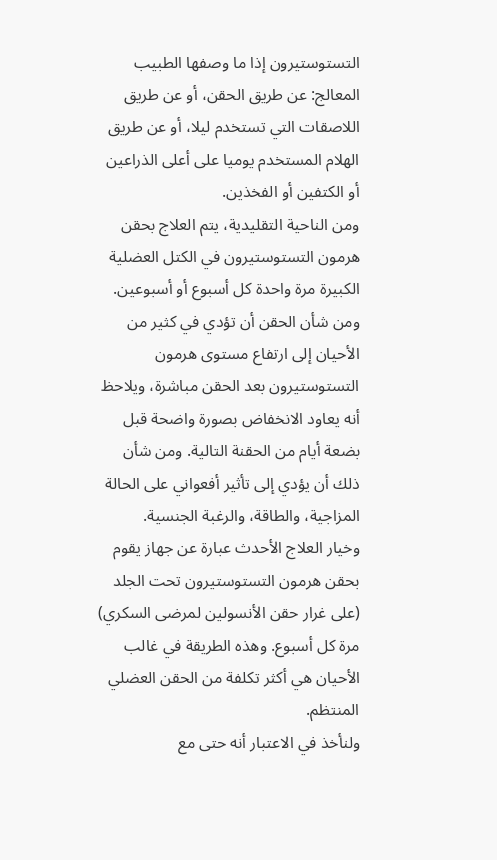التستوستيرون إذا ما وصفها الطبيب المعالج: عن طريق الحقن، أو عن طريق اللاصقات التي تستخدم ليلا، أو عن طريق الهلام المستخدم يوميا على أعلى الذراعين أو الكتفين أو الفخذين.
ومن الناحية التقليدية، يتم العلاج بحقن هرمون التستوستيرون في الكتل العضلية الكبيرة مرة واحدة كل أسبوع أو أسبوعين. ومن شأن الحقن أن تؤدي في كثير من الأحيان إلى ارتفاع مستوى هرمون التستوستيرون بعد الحقن مباشرة، ويلاحظ أنه يعاود الانخفاض بصورة واضحة قبل بضعة أيام من الحقنة التالية. ومن شأن ذلك أن يؤدي إلى تأثير أفعواني على الحالة المزاجية، والطاقة، والرغبة الجنسية.
وخيار العلاج الأحدث عبارة عن جهاز يقوم بحقن هرمون التستوستيرون تحت الجلد (على غرار حقن الأنسولين لمرضى السكري) مرة كل أسبوع. وهذه الطريقة في غالب الأحيان هي أكثر تكلفة من الحقن العضلي المنتظم.
ولنأخذ في الاعتبار أنه حتى مع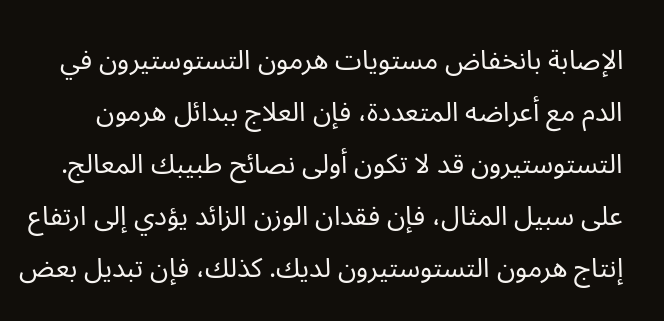الإصابة بانخفاض مستويات هرمون التستوستيرون في الدم مع أعراضه المتعددة، فإن العلاج ببدائل هرمون التستوستيرون قد لا تكون أولى نصائح طبيبك المعالج.
على سبيل المثال، فإن فقدان الوزن الزائد يؤدي إلى ارتفاع إنتاج هرمون التستوستيرون لديك. كذلك، فإن تبديل بعض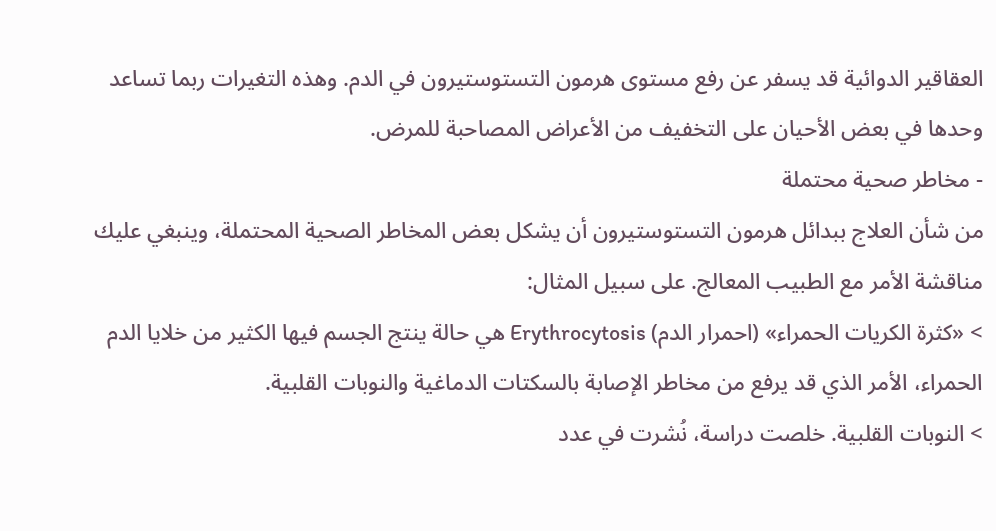العقاقير الدوائية قد يسفر عن رفع مستوى هرمون التستوستيرون في الدم. وهذه التغيرات ربما تساعد وحدها في بعض الأحيان على التخفيف من الأعراض المصاحبة للمرض.
- مخاطر صحية محتملة
من شأن العلاج ببدائل هرمون التستوستيرون أن يشكل بعض المخاطر الصحية المحتملة، وينبغي عليك مناقشة الأمر مع الطبيب المعالج. على سبيل المثال:
> «كثرة الكريات الحمراء» (احمرار الدم) Erythrocytosis هي حالة ينتج الجسم فيها الكثير من خلايا الدم الحمراء، الأمر الذي قد يرفع من مخاطر الإصابة بالسكتات الدماغية والنوبات القلبية.
> النوبات القلبية. خلصت دراسة، نُشرت في عدد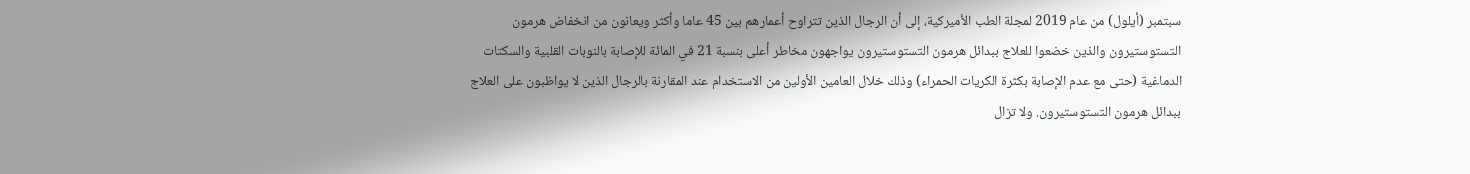سبتمبر (أيلول) من عام 2019 لمجلة الطب الأميركية، إلى أن الرجال الذين تتراوح أعمارهم بين 45 عاما وأكثر ويعانون من انخفاض هرمون التستوستيرون والذين خضعوا للعلاج ببدائل هرمون التستوستيرون يواجهون مخاطر أعلى بنسبة 21 في المائة للإصابة بالنوبات القلبية والسكتات الدماغية (حتى مع عدم الإصابة بكثرة الكريات الحمراء) وذلك خلال العامين الأولين من الاستخدام عند المقارنة بالرجال الذين لا يواظبون على العلاج ببدائل هرمون التستوستيرون. ولا تزال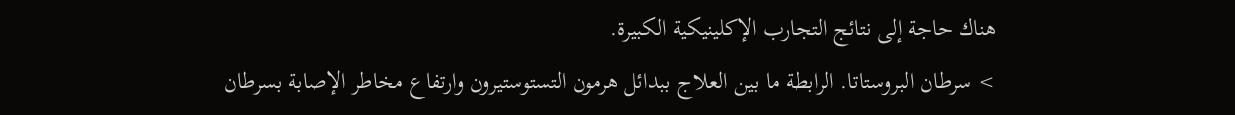هناك حاجة إلى نتائج التجارب الإكلينيكية الكبيرة.
> سرطان البروستاتا. الرابطة ما بين العلاج ببدائل هرمون التستوستيرون وارتفاع مخاطر الإصابة بسرطان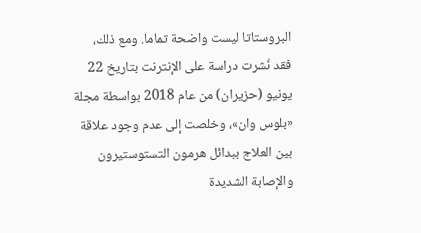البروستاتا ليست واضحة تماما. ومع ذلك، فقد نُشرت دراسة على الإنترنت بتاريخ 22 يونيو (حزيران) من عام 2018 بواسطة مجلة «بلوس وان»، وخلصت إلى عدم وجود علاقة بين العلاج ببدائل هرمون التستوستيرون والإصابة الشديدة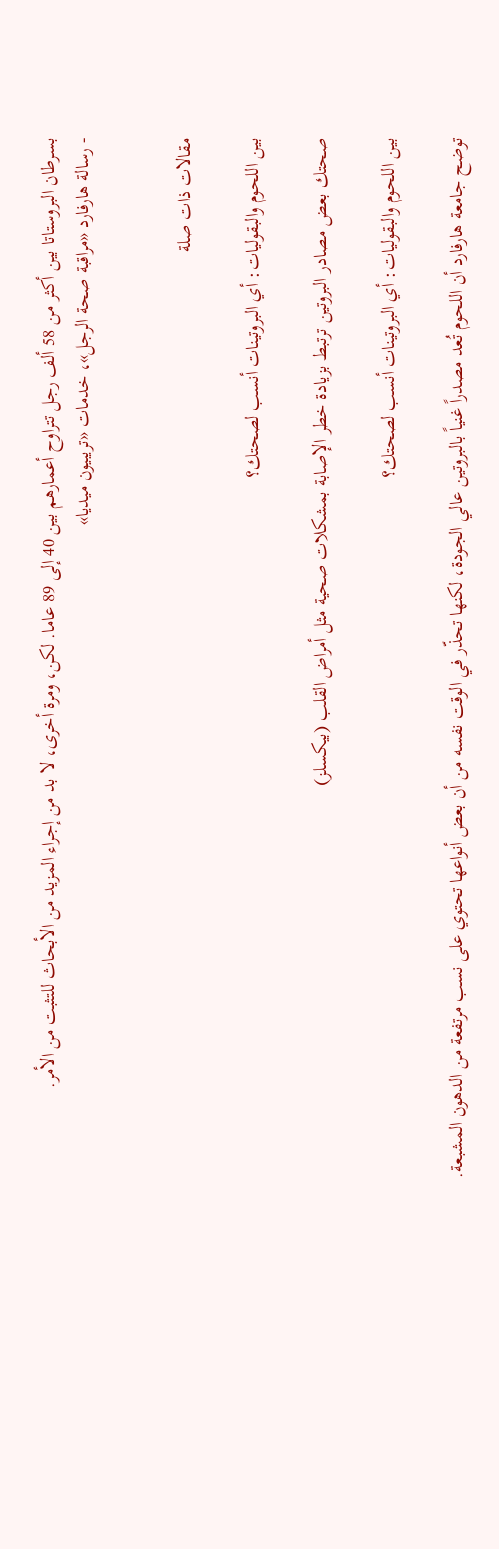بسرطان البروستاتا بين أكثر من 58 ألف رجل تتراوح أعمارهم بين 40 إلى 89 عاما. لكن، ومرة أخرى، لا بد من إجراء المزيد من الأبحاث للتثبت من الأمر.
- رسالة هارفارد «مراقبة صحة الرجل»، خدمات «تريبيون ميديا»


مقالات ذات صلة

بين اللحوم والبقوليات: أي البروتينات أنسب لصحتك؟

صحتك بعض مصادر البروتين ترتبط بزيادة خطر الإصابة بمشكلات صحية مثل أمراض القلب (بيكسلز)

بين اللحوم والبقوليات: أي البروتينات أنسب لصحتك؟

توضح جامعة هارفارد أن اللحوم تُعد مصدراً غنياً بالبروتين عالي الجودة، لكنها تحذّر في الوقت نفسه من أن بعض أنواعها تحتوي على نسب مرتفعة من الدهون المشبعة.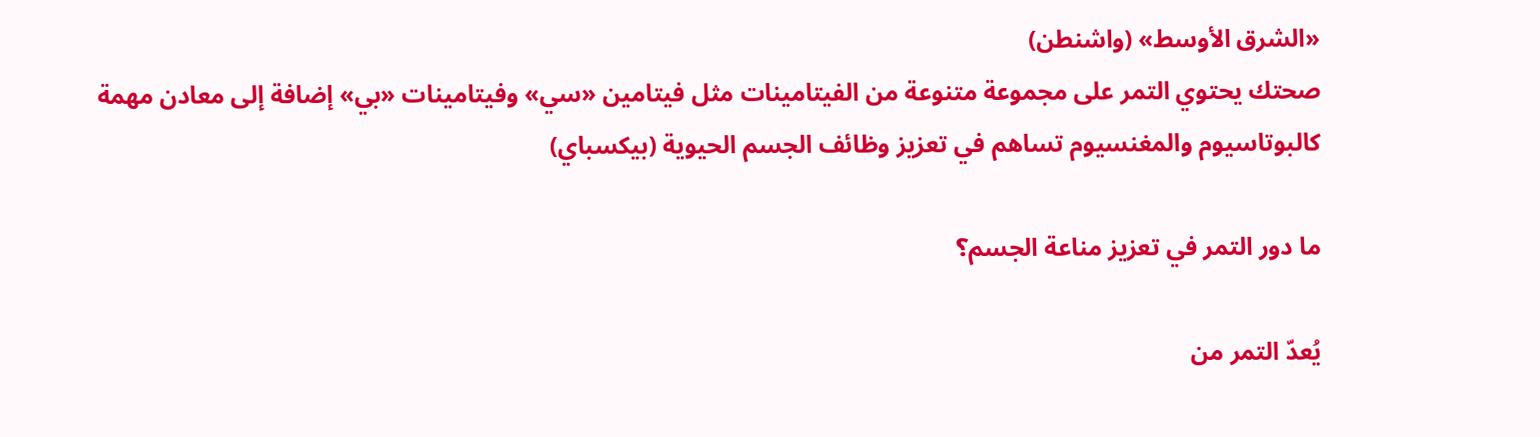«الشرق الأوسط» (واشنطن)
صحتك يحتوي التمر على مجموعة متنوعة من الفيتامينات مثل فيتامين «سي» وفيتامينات «بي» إضافة إلى معادن مهمة كالبوتاسيوم والمغنسيوم تساهم في تعزيز وظائف الجسم الحيوية (بيكسباي)

ما دور التمر في تعزيز مناعة الجسم؟

يُعدّ التمر من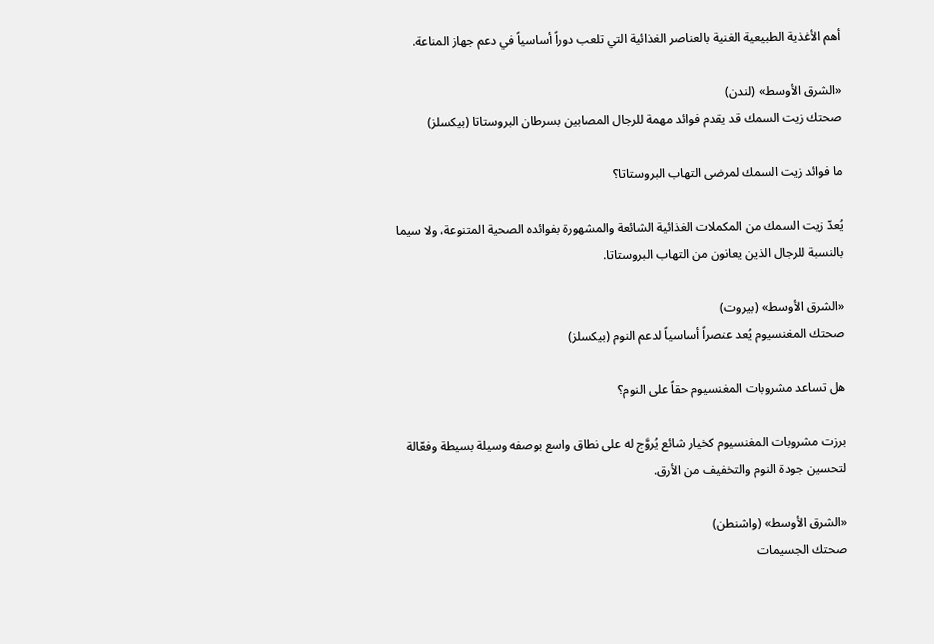أهم الأغذية الطبيعية الغنية بالعناصر الغذائية التي تلعب دوراً أساسياً في دعم جهاز المناعة.

«الشرق الأوسط» (لندن)
صحتك زيت السمك قد يقدم فوائد مهمة للرجال المصابين بسرطان البروستاتا (بيكسلز)

ما فوائد زيت السمك لمرضى التهاب البروستاتا؟

يُعدّ زيت السمك من المكملات الغذائية الشائعة والمشهورة بفوائده الصحية المتنوعة، ولا سيما بالنسبة للرجال الذين يعانون من التهاب البروستاتا.

«الشرق الأوسط» (بيروت)
صحتك المغنسيوم يُعد عنصراً أساسياً لدعم النوم (بيكسلز)

هل تساعد مشروبات المغنسيوم حقاً على النوم؟

برزت مشروبات المغنسيوم كخيار شائع يُروَّج له على نطاق واسع بوصفه وسيلة بسيطة وفعّالة لتحسين جودة النوم والتخفيف من الأرق.

«الشرق الأوسط» (واشنطن)
صحتك الجسيمات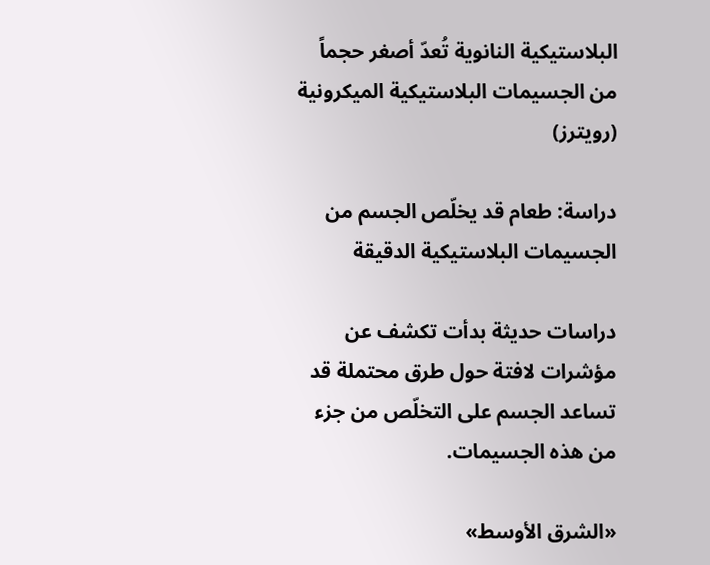البلاستيكية النانوية تُعدّ أصغر حجماً من الجسيمات البلاستيكية الميكرونية (رويترز)

دراسة: طعام قد يخلّص الجسم من الجسيمات البلاستيكية الدقيقة

دراسات حديثة بدأت تكشف عن مؤشرات لافتة حول طرق محتملة قد تساعد الجسم على التخلّص من جزء من هذه الجسيمات.

«الشرق الأوسط»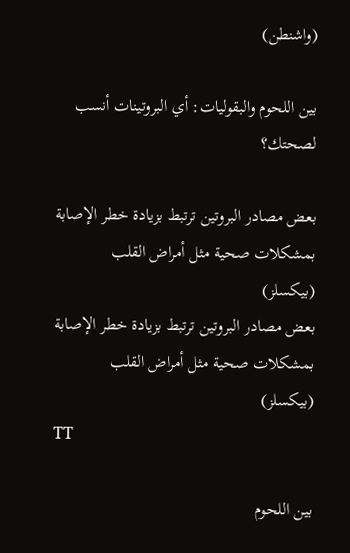(واشنطن)

بين اللحوم والبقوليات: أي البروتينات أنسب لصحتك؟

بعض مصادر البروتين ترتبط بزيادة خطر الإصابة بمشكلات صحية مثل أمراض القلب (بيكسلز)
بعض مصادر البروتين ترتبط بزيادة خطر الإصابة بمشكلات صحية مثل أمراض القلب (بيكسلز)
TT

بين اللحوم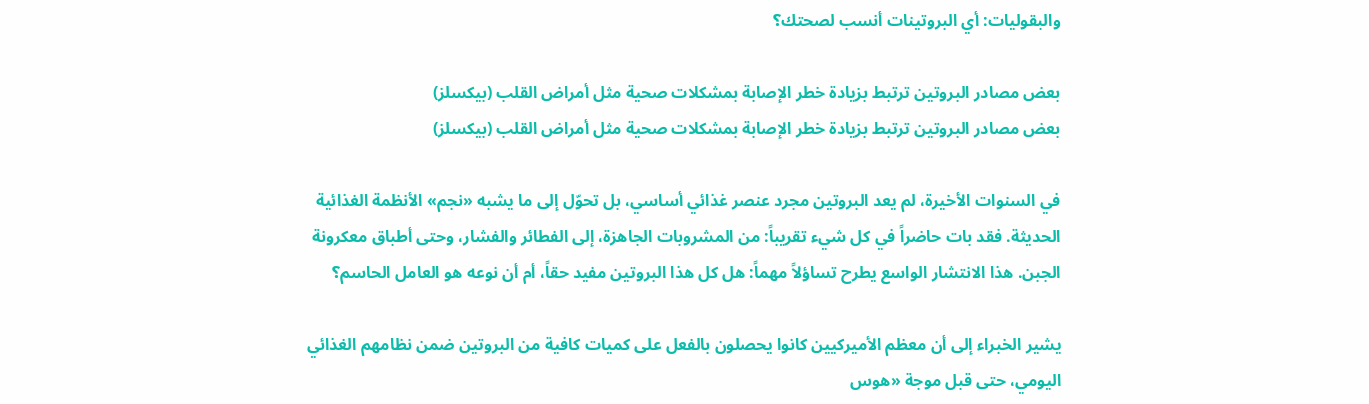والبقوليات: أي البروتينات أنسب لصحتك؟

بعض مصادر البروتين ترتبط بزيادة خطر الإصابة بمشكلات صحية مثل أمراض القلب (بيكسلز)
بعض مصادر البروتين ترتبط بزيادة خطر الإصابة بمشكلات صحية مثل أمراض القلب (بيكسلز)

في السنوات الأخيرة، لم يعد البروتين مجرد عنصر غذائي أساسي، بل تحوّل إلى ما يشبه «نجم» الأنظمة الغذائية الحديثة. فقد بات حاضراً في كل شيء تقريباً: من المشروبات الجاهزة، إلى الفطائر والفشار، وحتى أطباق معكرونة الجبن. هذا الانتشار الواسع يطرح تساؤلاً مهماً: هل كل هذا البروتين مفيد حقاً، أم أن نوعه هو العامل الحاسم؟

يشير الخبراء إلى أن معظم الأميركيين كانوا يحصلون بالفعل على كميات كافية من البروتين ضمن نظامهم الغذائي اليومي، حتى قبل موجة «هوس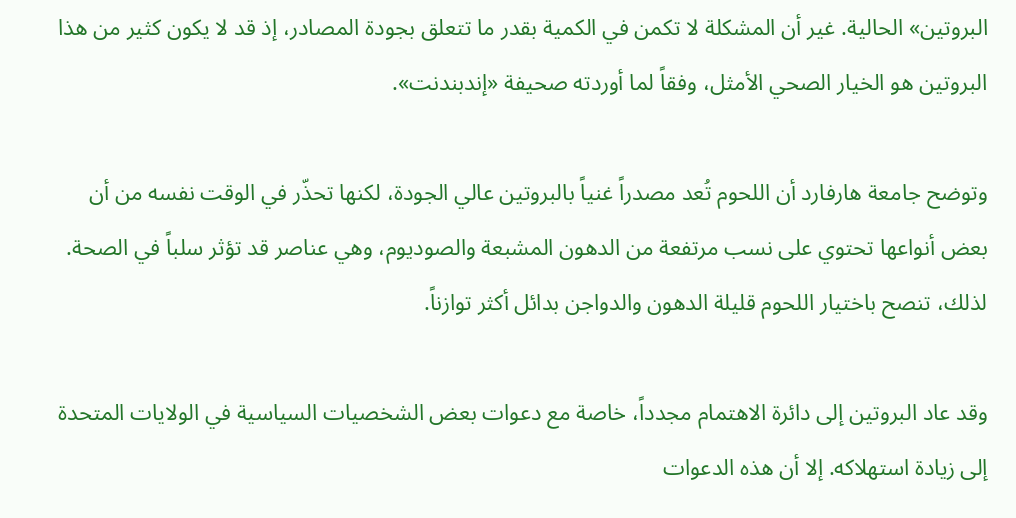البروتين» الحالية. غير أن المشكلة لا تكمن في الكمية بقدر ما تتعلق بجودة المصادر، إذ قد لا يكون كثير من هذا البروتين هو الخيار الصحي الأمثل، وفقاً لما أوردته صحيفة «إندبندنت».

وتوضح جامعة هارفارد أن اللحوم تُعد مصدراً غنياً بالبروتين عالي الجودة، لكنها تحذّر في الوقت نفسه من أن بعض أنواعها تحتوي على نسب مرتفعة من الدهون المشبعة والصوديوم، وهي عناصر قد تؤثر سلباً في الصحة. لذلك، تنصح باختيار اللحوم قليلة الدهون والدواجن بدائل أكثر توازناً.

وقد عاد البروتين إلى دائرة الاهتمام مجدداً، خاصة مع دعوات بعض الشخصيات السياسية في الولايات المتحدة إلى زيادة استهلاكه. إلا أن هذه الدعوات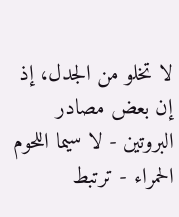لا تخلو من الجدل، إذ إن بعض مصادر البروتين - لا سيما اللحوم الحمراء - ترتبط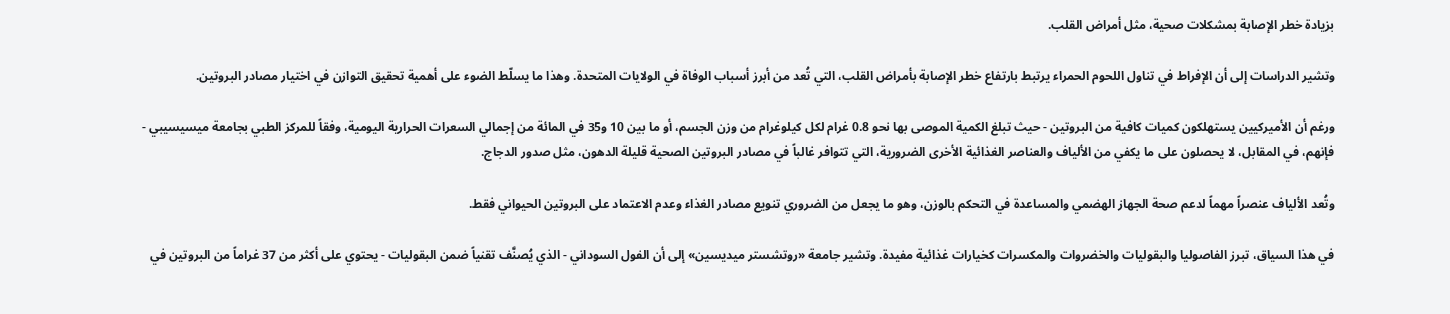بزيادة خطر الإصابة بمشكلات صحية، مثل أمراض القلب.

وتشير الدراسات إلى أن الإفراط في تناول اللحوم الحمراء يرتبط بارتفاع خطر الإصابة بأمراض القلب، التي تُعد من أبرز أسباب الوفاة في الولايات المتحدة. وهذا ما يسلّط الضوء على أهمية تحقيق التوازن في اختيار مصادر البروتين.

ورغم أن الأميركيين يستهلكون كميات كافية من البروتين - حيث تبلغ الكمية الموصى بها نحو 0.8 غرام لكل كيلوغرام من وزن الجسم، أو ما بين 10 و35 في المائة من إجمالي السعرات الحرارية اليومية، وفقاً للمركز الطبي بجامعة ميسيسيبي - فإنهم، في المقابل، لا يحصلون على ما يكفي من الألياف والعناصر الغذائية الأخرى الضرورية، التي تتوافر غالباً في مصادر البروتين الصحية قليلة الدهون، مثل صدور الدجاج.

وتُعد الألياف عنصراً مهماً لدعم صحة الجهاز الهضمي والمساعدة في التحكم بالوزن، وهو ما يجعل من الضروري تنويع مصادر الغذاء وعدم الاعتماد على البروتين الحيواني فقط.

في هذا السياق، تبرز الفاصوليا والبقوليات والخضروات والمكسرات كخيارات غذائية مفيدة. وتشير جامعة «روتشستر ميديسين» إلى أن الفول السوداني - الذي يُصنَّف تقنياً ضمن البقوليات - يحتوي على أكثر من 37 غراماً من البروتين في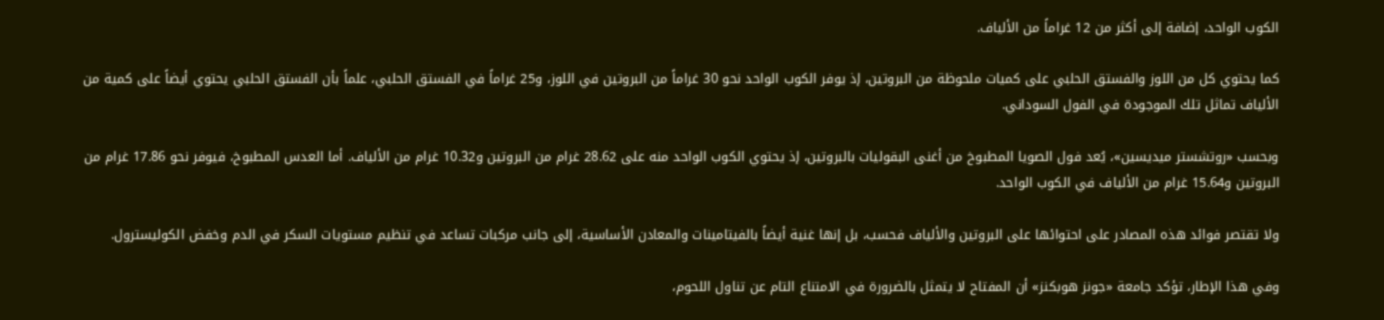الكوب الواحد، إضافة إلى أكثر من 12 غراماً من الألياف.

كما يحتوي كل من اللوز والفستق الحلبي على كميات ملحوظة من البروتين، إذ يوفر الكوب الواحد نحو 30 غراماً من البروتين في اللوز، و25 غراماً في الفستق الحلبي، علماً بأن الفستق الحلبي يحتوي أيضاً على كمية من الألياف تماثل تلك الموجودة في الفول السوداني.

وبحسب «روتشستر ميديسين»، يُعد فول الصويا المطبوخ من أغنى البقوليات بالبروتين، إذ يحتوي الكوب الواحد منه على 28.62 غرام من البروتين و10.32 غرام من الألياف. أما العدس المطبوخ، فيوفر نحو 17.86 غرام من البروتين و15.64 غرام من الألياف في الكوب الواحد.

ولا تقتصر فوائد هذه المصادر على احتوائها على البروتين والألياف فحسب، بل إنها غنية أيضاً بالفيتامينات والمعادن الأساسية، إلى جانب مركبات تساعد في تنظيم مستويات السكر في الدم وخفض الكوليسترول.

وفي هذا الإطار، تؤكد جامعة «جونز هوبكنز» أن المفتاح لا يتمثل بالضرورة في الامتناع التام عن تناول اللحوم،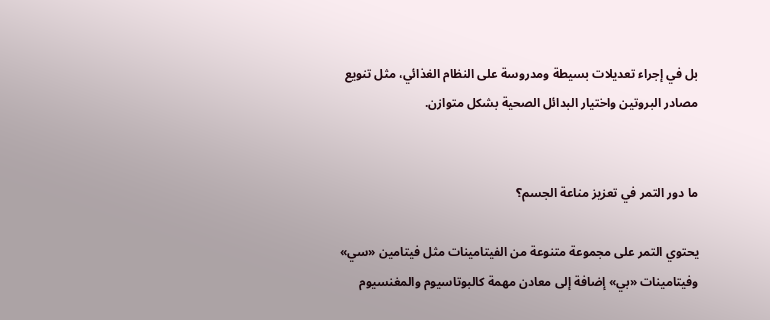بل في إجراء تعديلات بسيطة ومدروسة على النظام الغذائي، مثل تنويع مصادر البروتين واختيار البدائل الصحية بشكل متوازن.


ما دور التمر في تعزيز مناعة الجسم؟

يحتوي التمر على مجموعة متنوعة من الفيتامينات مثل فيتامين «سي» وفيتامينات «بي» إضافة إلى معادن مهمة كالبوتاسيوم والمغنسيوم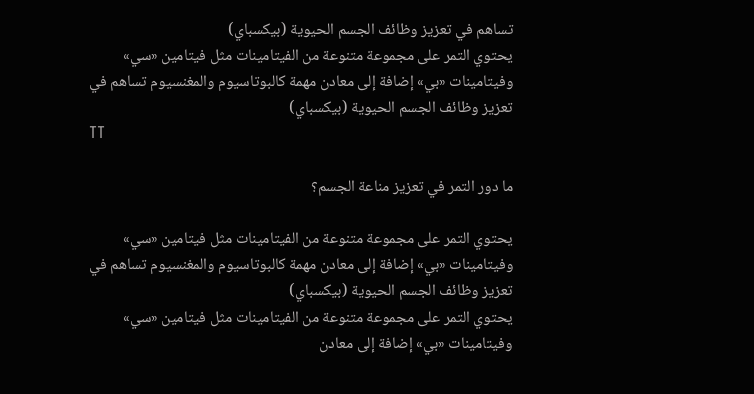تساهم في تعزيز وظائف الجسم الحيوية (بيكسباي)
يحتوي التمر على مجموعة متنوعة من الفيتامينات مثل فيتامين «سي» وفيتامينات «بي» إضافة إلى معادن مهمة كالبوتاسيوم والمغنسيوم تساهم في تعزيز وظائف الجسم الحيوية (بيكسباي)
TT

ما دور التمر في تعزيز مناعة الجسم؟

يحتوي التمر على مجموعة متنوعة من الفيتامينات مثل فيتامين «سي» وفيتامينات «بي» إضافة إلى معادن مهمة كالبوتاسيوم والمغنسيوم تساهم في تعزيز وظائف الجسم الحيوية (بيكسباي)
يحتوي التمر على مجموعة متنوعة من الفيتامينات مثل فيتامين «سي» وفيتامينات «بي» إضافة إلى معادن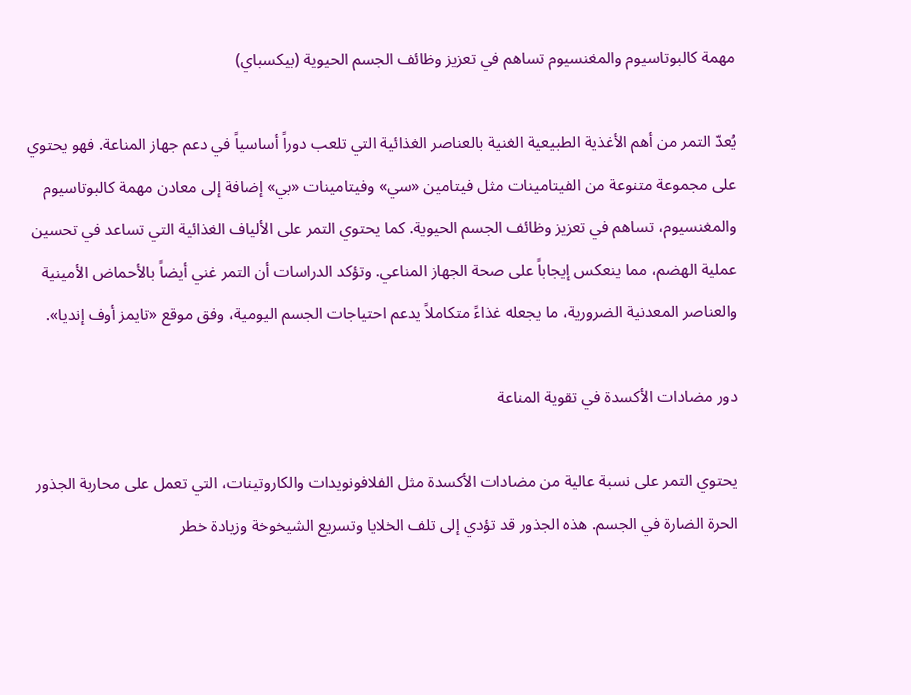مهمة كالبوتاسيوم والمغنسيوم تساهم في تعزيز وظائف الجسم الحيوية (بيكسباي)

يُعدّ التمر من أهم الأغذية الطبيعية الغنية بالعناصر الغذائية التي تلعب دوراً أساسياً في دعم جهاز المناعة. فهو يحتوي على مجموعة متنوعة من الفيتامينات مثل فيتامين «سي» وفيتامينات «بي» إضافة إلى معادن مهمة كالبوتاسيوم والمغنسيوم، تساهم في تعزيز وظائف الجسم الحيوية. كما يحتوي التمر على الألياف الغذائية التي تساعد في تحسين عملية الهضم، مما ينعكس إيجاباً على صحة الجهاز المناعي. وتؤكد الدراسات أن التمر غني أيضاً بالأحماض الأمينية والعناصر المعدنية الضرورية، ما يجعله غذاءً متكاملاً يدعم احتياجات الجسم اليومية، وفق موقع «تايمز أوف إنديا».

دور مضادات الأكسدة في تقوية المناعة

يحتوي التمر على نسبة عالية من مضادات الأكسدة مثل الفلافونويدات والكاروتينات، التي تعمل على محاربة الجذور الحرة الضارة في الجسم. هذه الجذور قد تؤدي إلى تلف الخلايا وتسريع الشيخوخة وزيادة خطر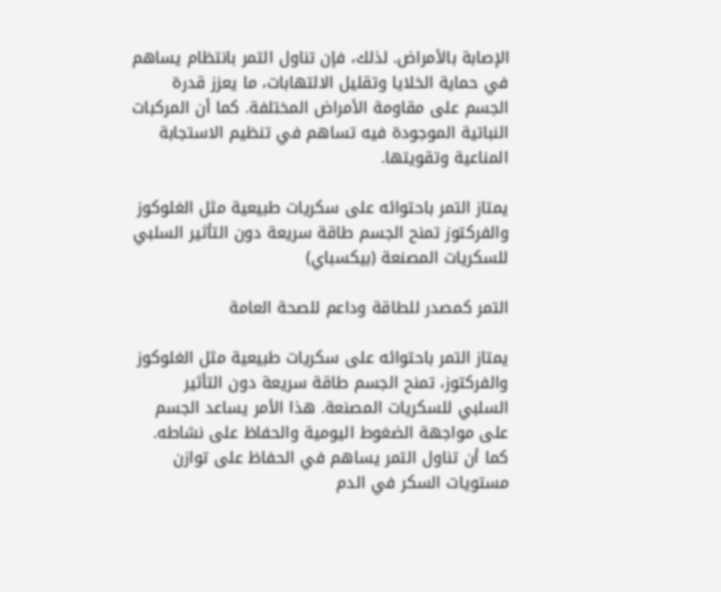الإصابة بالأمراض. لذلك، فإن تناول التمر بانتظام يساهم في حماية الخلايا وتقليل الالتهابات، ما يعزز قدرة الجسم على مقاومة الأمراض المختلفة. كما أن المركبات النباتية الموجودة فيه تساهم في تنظيم الاستجابة المناعية وتقويتها.

يمتاز التمر باحتوائه على سكريات طبيعية مثل الغلوكوز والفركتوز تمنح الجسم طاقة سريعة دون التأثير السلبي للسكريات المصنعة (بيكسباي)

التمر كمصدر للطاقة وداعم للصحة العامة

يمتاز التمر باحتوائه على سكريات طبيعية مثل الغلوكوز والفركتوز، تمنح الجسم طاقة سريعة دون التأثير السلبي للسكريات المصنعة. هذا الأمر يساعد الجسم على مواجهة الضغوط اليومية والحفاظ على نشاطه. كما أن تناول التمر يساهم في الحفاظ على توازن مستويات السكر في الدم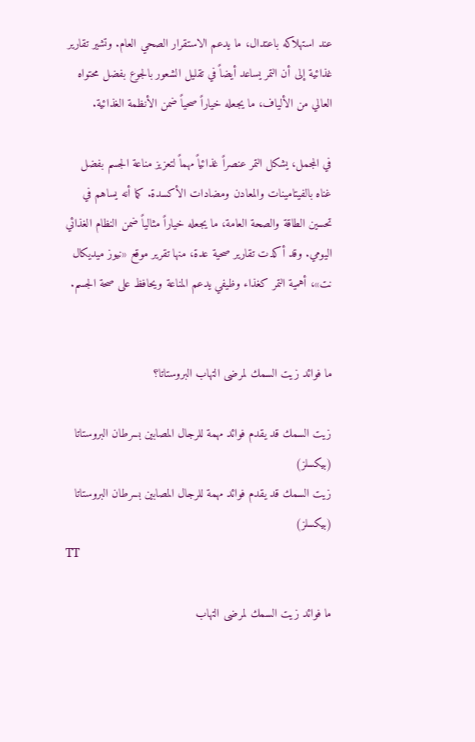عند استهلاكه باعتدال، ما يدعم الاستقرار الصحي العام. وتشير تقارير غذائية إلى أن التمر يساعد أيضاً في تقليل الشعور بالجوع بفضل محتواه العالي من الألياف، ما يجعله خياراً صحياً ضمن الأنظمة الغذائية.

في المجمل، يشكل التمر عنصراً غذائياً مهماً لتعزيز مناعة الجسم بفضل غناه بالفيتامينات والمعادن ومضادات الأكسدة. كما أنه يساهم في تحسين الطاقة والصحة العامة، ما يجعله خياراً مثالياً ضمن النظام الغذائي اليومي. وقد أكدت تقارير صحية عدة، منها تقرير موقع «نيوز ميديكال نت»، أهمية التمر كغذاء وظيفي يدعم المناعة ويحافظ على صحة الجسم.


ما فوائد زيت السمك لمرضى التهاب البروستاتا؟

زيت السمك قد يقدم فوائد مهمة للرجال المصابين بسرطان البروستاتا (بيكسلز)
زيت السمك قد يقدم فوائد مهمة للرجال المصابين بسرطان البروستاتا (بيكسلز)
TT

ما فوائد زيت السمك لمرضى التهاب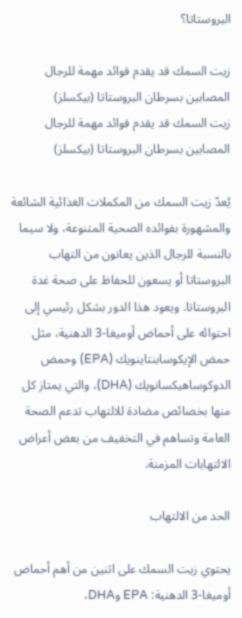البروستاتا؟

زيت السمك قد يقدم فوائد مهمة للرجال المصابين بسرطان البروستاتا (بيكسلز)
زيت السمك قد يقدم فوائد مهمة للرجال المصابين بسرطان البروستاتا (بيكسلز)

يُعدّ زيت السمك من المكملات الغذائية الشائعة والمشهورة بفوائده الصحية المتنوعة، ولا سيما بالنسبة للرجال الذين يعانون من التهاب البروستاتا أو يسعون للحفاظ على صحة غدة البروستاتا. ويعود هذا الدور بشكل رئيسي إلى احتوائه على أحماض أوميغا-3 الدهنية، مثل حمض الإيكوسابنتاينويك (EPA) وحمض الدوكوساهيكسانويك (DHA)، والتي يمتاز كل منها بخصائص مضادة للالتهاب تدعم الصحة العامة وتساهم في التخفيف من بعض أعراض الالتهابات المزمنة.

الحد من الالتهاب

يحتوي زيت السمك على اثنين من أهم أحماض أوميغا-3 الدهنية: EPA وDHA،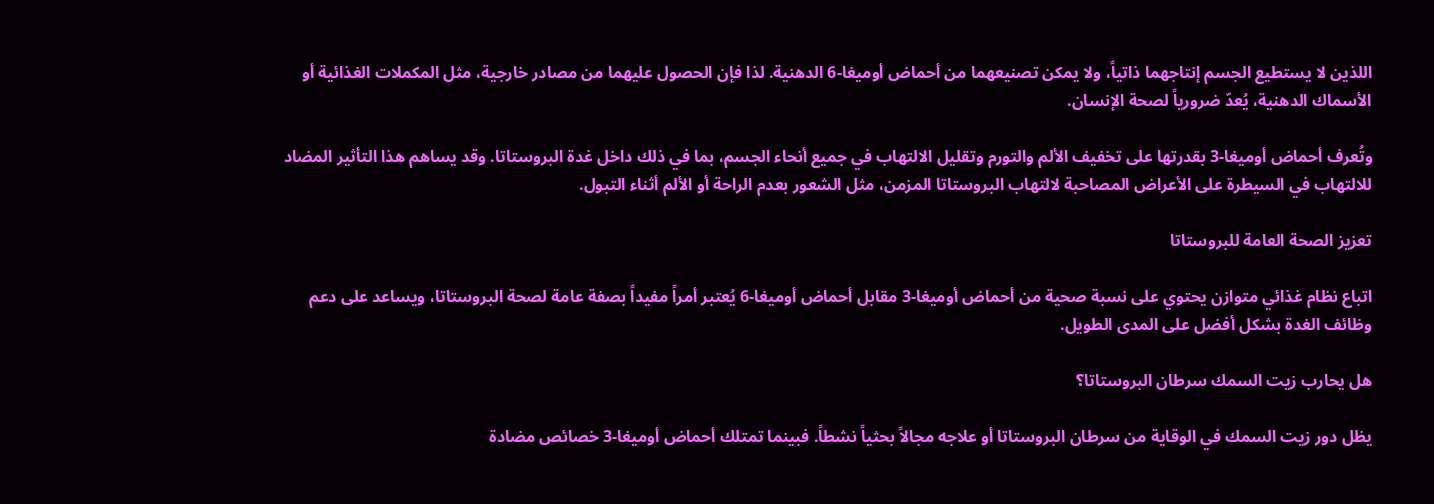اللذين لا يستطيع الجسم إنتاجهما ذاتياً، ولا يمكن تصنيعهما من أحماض أوميغا-6 الدهنية. لذا فإن الحصول عليهما من مصادر خارجية، مثل المكملات الغذائية أو الأسماك الدهنية، يُعدّ ضرورياً لصحة الإنسان.

وتُعرف أحماض أوميغا-3 بقدرتها على تخفيف الألم والتورم وتقليل الالتهاب في جميع أنحاء الجسم، بما في ذلك داخل غدة البروستاتا. وقد يساهم هذا التأثير المضاد للالتهاب في السيطرة على الأعراض المصاحبة لالتهاب البروستاتا المزمن، مثل الشعور بعدم الراحة أو الألم أثناء التبول.

تعزيز الصحة العامة للبروستاتا

اتباع نظام غذائي متوازن يحتوي على نسبة صحية من أحماض أوميغا-3 مقابل أحماض أوميغا-6 يُعتبر أمراً مفيداً بصفة عامة لصحة البروستاتا، ويساعد على دعم وظائف الغدة بشكل أفضل على المدى الطويل.

هل يحارب زيت السمك سرطان البروستاتا؟

يظل دور زيت السمك في الوقاية من سرطان البروستاتا أو علاجه مجالاً بحثياً نشطاً. فبينما تمتلك أحماض أوميغا-3 خصائص مضادة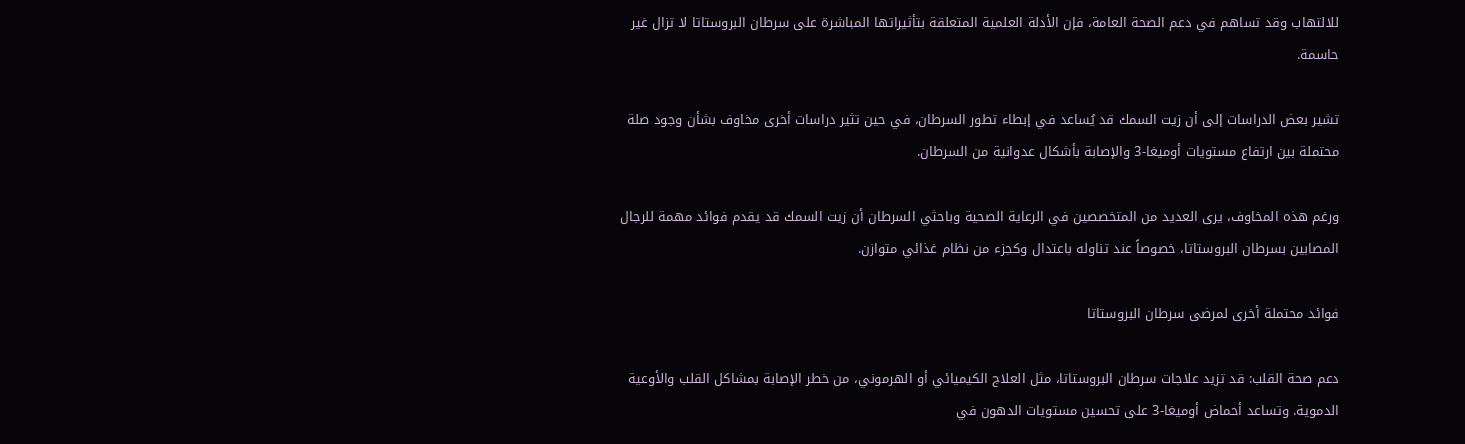للالتهاب وقد تساهم في دعم الصحة العامة، فإن الأدلة العلمية المتعلقة بتأثيراتها المباشرة على سرطان البروستاتا لا تزال غير حاسمة.

تشير بعض الدراسات إلى أن زيت السمك قد يُساعد في إبطاء تطور السرطان، في حين تثير دراسات أخرى مخاوف بشأن وجود صلة محتملة بين ارتفاع مستويات أوميغا-3 والإصابة بأشكال عدوانية من السرطان.

ورغم هذه المخاوف، يرى العديد من المتخصصين في الرعاية الصحية وباحثي السرطان أن زيت السمك قد يقدم فوائد مهمة للرجال المصابين بسرطان البروستاتا، خصوصاً عند تناوله باعتدال وكجزء من نظام غذائي متوازن.

فوائد محتملة أخرى لمرضى سرطان البروستاتا

دعم صحة القلب: قد تزيد علاجات سرطان البروستاتا، مثل العلاج الكيميائي أو الهرموني، من خطر الإصابة بمشاكل القلب والأوعية الدموية. وتساعد أحماض أوميغا-3 على تحسين مستويات الدهون في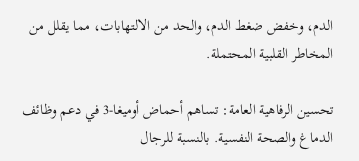الدم، وخفض ضغط الدم، والحد من الالتهابات، مما يقلل من المخاطر القلبية المحتملة.

تحسين الرفاهية العامة: تساهم أحماض أوميغا-3 في دعم وظائف الدماغ والصحة النفسية. بالنسبة للرجال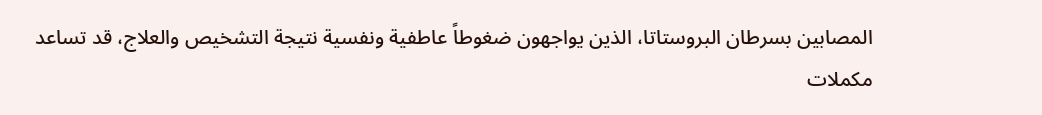المصابين بسرطان البروستاتا، الذين يواجهون ضغوطاً عاطفية ونفسية نتيجة التشخيص والعلاج، قد تساعد مكملات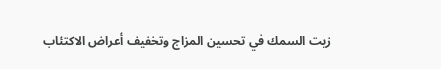زيت السمك في تحسين المزاج وتخفيف أعراض الاكتئاب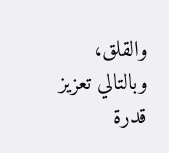والقلق، وبالتالي تعزيز قدرة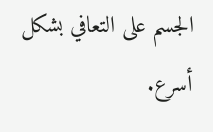الجسم على التعافي بشكل أسرع.